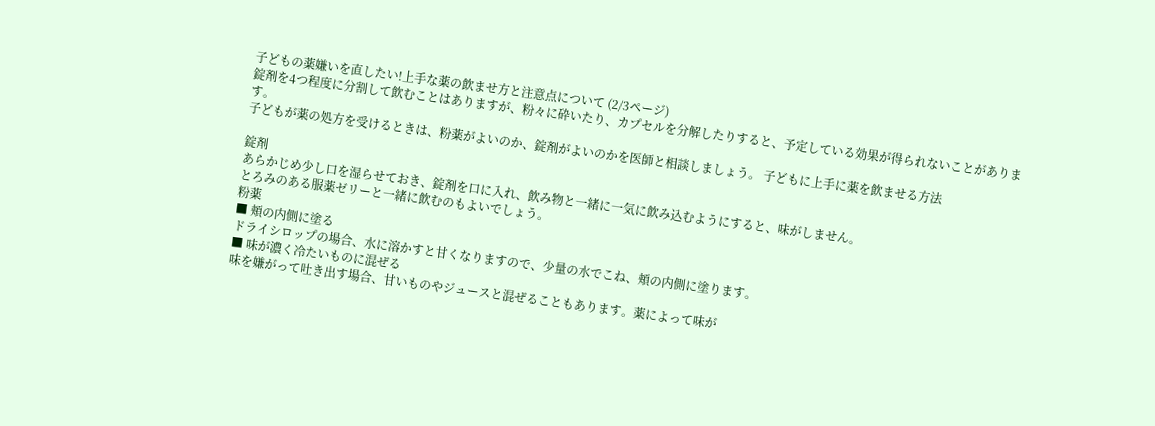子どもの薬嫌いを直したい!上手な薬の飲ませ方と注意点について (2/3ページ)
錠剤を4つ程度に分割して飲むことはありますが、粉々に砕いたり、カプセルを分解したりすると、予定している効果が得られないことがあります。
子どもが薬の処方を受けるときは、粉薬がよいのか、錠剤がよいのかを医師と相談しましょう。 子どもに上手に薬を飲ませる方法

錠剤
あらかじめ少し口を湿らせておき、錠剤を口に入れ、飲み物と一緒に一気に飲み込むようにすると、味がしません。
とろみのある服薬ゼリーと一緒に飲むのもよいでしょう。
粉薬
■ 頬の内側に塗る
ドライシロップの場合、水に溶かすと甘くなりますので、少量の水でこね、頬の内側に塗ります。
■ 味が濃く冷たいものに混ぜる
味を嫌がって吐き出す場合、甘いものやジュースと混ぜることもあります。薬によって味が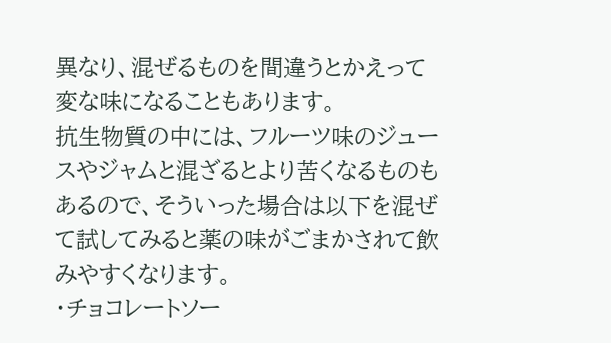異なり、混ぜるものを間違うとかえって変な味になることもあります。
抗生物質の中には、フルーツ味のジュースやジャムと混ざるとより苦くなるものもあるので、そういった場合は以下を混ぜて試してみると薬の味がごまかされて飲みやすくなります。
・チョコレートソー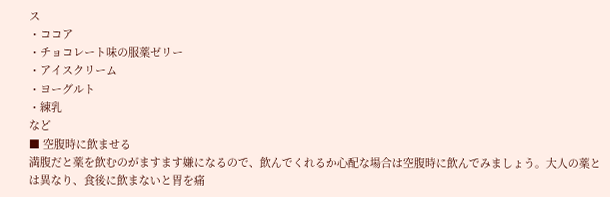ス
・ココア
・チョコレート味の服薬ゼリー
・アイスクリーム
・ヨーグルト
・練乳
など
■ 空腹時に飲ませる
満腹だと薬を飲むのがますます嫌になるので、飲んでくれるか心配な場合は空腹時に飲んでみましょう。大人の薬とは異なり、食後に飲まないと胃を痛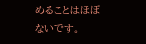めることはほぼないです。